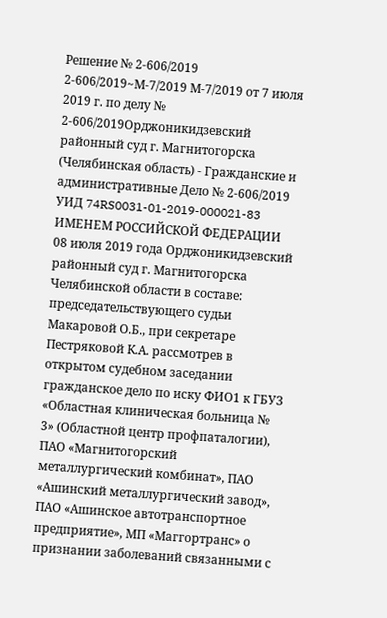Решение № 2-606/2019 2-606/2019~М-7/2019 М-7/2019 от 7 июля 2019 г. по делу № 2-606/2019Орджоникидзевский районный суд г. Магнитогорска (Челябинская область) - Гражданские и административные Дело № 2-606/2019 УИД 74RS0031-01-2019-000021-83 ИМЕНЕМ РОССИЙСКОЙ ФЕДЕРАЦИИ 08 июля 2019 года Орджоникидзевский районный суд г. Магнитогорска Челябинской области в составе: председательствующего судьи Макаровой О.Б., при секретаре Пестряковой К.А. рассмотрев в открытом судебном заседании гражданское дело по иску ФИО1 к ГБУЗ «Областная клиническая больница № 3» (Областной центр профпаталогии), ПАО «Магнитогорский металлургический комбинат», ПАО «Ашинский металлургический завод», ПАО «Ашинское автотранспортное предприятие», МП «Маггортранс» о признании заболеваний связанными с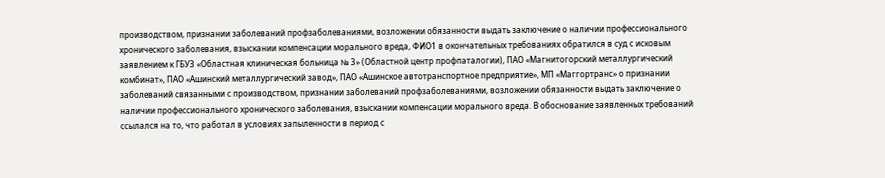производством, признании заболеваний профзаболеваниями, возложении обязанности выдать заключение о наличии профессионального хронического заболевания, взыскании компенсации морального вреда, ФИО1 в окончательных требованиях обратился в суд с исковым заявлением к ГБУЗ «Областная клиническая больница № 3» (Областной центр профпаталогии), ПАО «Магнитогорский металлургический комбинат», ПАО «Ашинский металлургический завод», ПАО «Ашинское автотранспортное предприятие», МП «Маггортранс» о признании заболеваний связанными с производством, признании заболеваний профзаболеваниями, возложении обязанности выдать заключение о наличии профессионального хронического заболевания, взыскании компенсации морального вреда. В обоснование заявленных требований ссылался на то, что работал в условиях запыленности в период с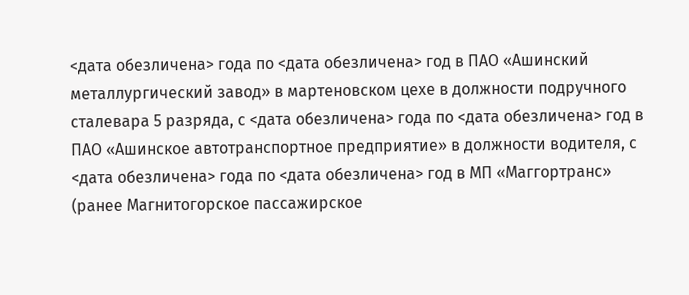<дата обезличена> года по <дата обезличена> год в ПАО «Ашинский металлургический завод» в мартеновском цехе в должности подручного сталевара 5 разряда, с <дата обезличена> года по <дата обезличена> год в ПАО «Ашинское автотранспортное предприятие» в должности водителя, с <дата обезличена> года по <дата обезличена> год в МП «Маггортранс» (ранее Магнитогорское пассажирское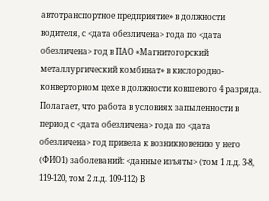автотранспортное предприятие» в должности водителя, с <дата обезличена> года по <дата обезличена> год в ПАО «Магнитогорский металлургический комбинат» в кислородно-конверторном цехе в должности ковшевого 4 разряда. Полагает, что работа в условиях запыленности в период с <дата обезличена> года по <дата обезличена> год привела к возникновению у него (ФИО1) заболеваний: <данные изъяты> (том 1 л.д. 3-8, 119-120, том 2 л.д. 109-112) В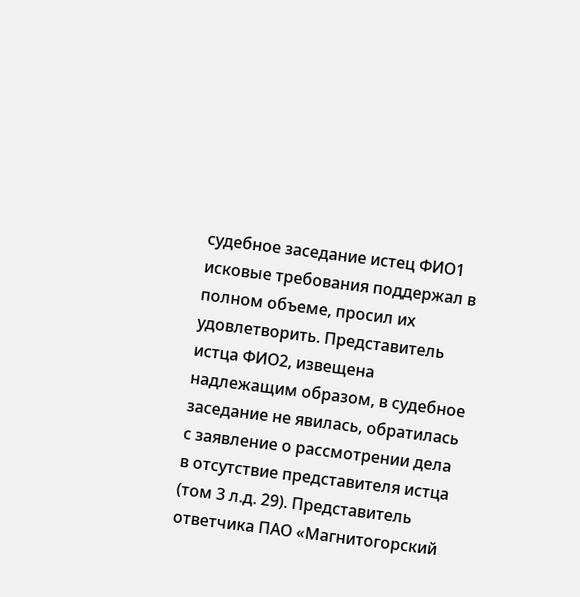судебное заседание истец ФИО1 исковые требования поддержал в полном объеме, просил их удовлетворить. Представитель истца ФИО2, извещена надлежащим образом, в судебное заседание не явилась, обратилась с заявление о рассмотрении дела в отсутствие представителя истца (том 3 л.д. 29). Представитель ответчика ПАО «Магнитогорский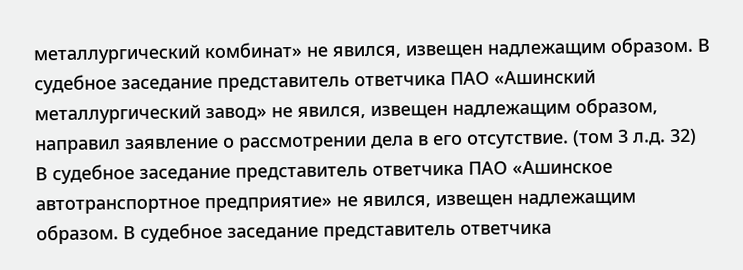металлургический комбинат» не явился, извещен надлежащим образом. В судебное заседание представитель ответчика ПАО «Ашинский металлургический завод» не явился, извещен надлежащим образом, направил заявление о рассмотрении дела в его отсутствие. (том 3 л.д. 32) В судебное заседание представитель ответчика ПАО «Ашинское автотранспортное предприятие» не явился, извещен надлежащим образом. В судебное заседание представитель ответчика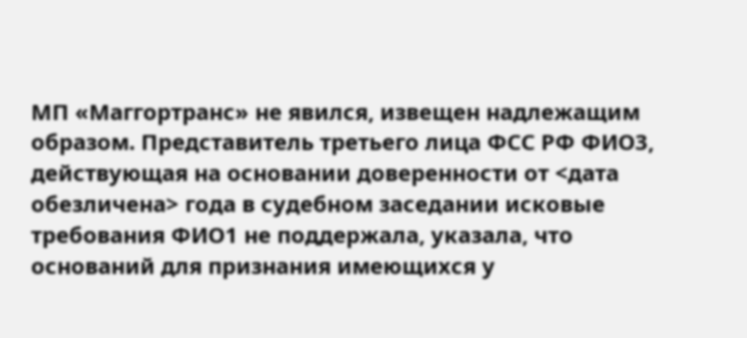МП «Маггортранс» не явился, извещен надлежащим образом. Представитель третьего лица ФСС РФ ФИО3, действующая на основании доверенности от <дата обезличена> года в судебном заседании исковые требования ФИО1 не поддержала, указала, что оснований для признания имеющихся у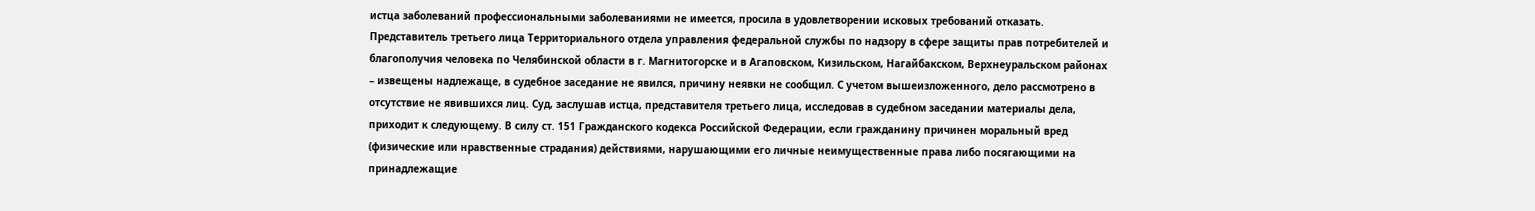истца заболеваний профессиональными заболеваниями не имеется, просила в удовлетворении исковых требований отказать. Представитель третьего лица Территориального отдела управления федеральной службы по надзору в сфере защиты прав потребителей и благополучия человека по Челябинской области в г. Магнитогорске и в Агаповском, Кизильском, Нагайбакском, Верхнеуральском районах – извещены надлежаще, в судебное заседание не явился, причину неявки не сообщил. С учетом вышеизложенного, дело рассмотрено в отсутствие не явившихся лиц. Суд, заслушав истца, представителя третьего лица, исследовав в судебном заседании материалы дела, приходит к следующему. В силу ст. 151 Гражданского кодекса Российской Федерации, если гражданину причинен моральный вред (физические или нравственные страдания) действиями, нарушающими его личные неимущественные права либо посягающими на принадлежащие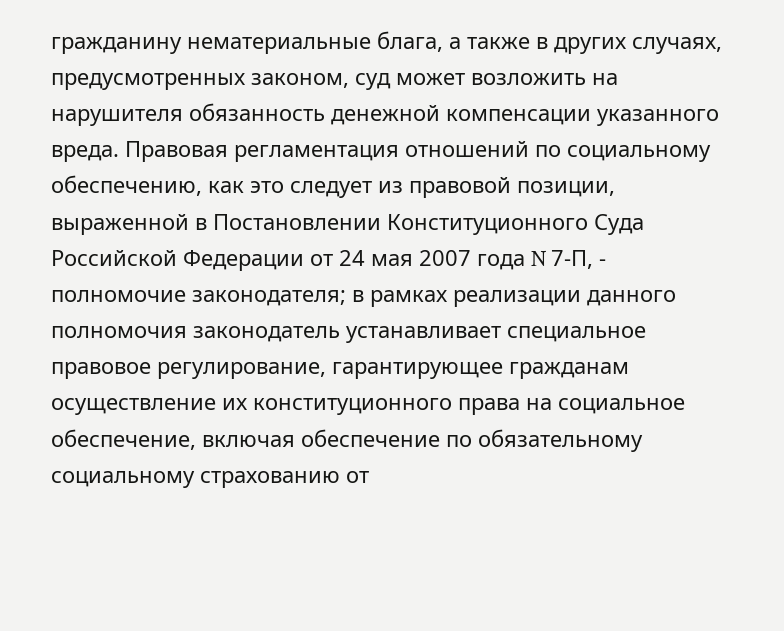гражданину нематериальные блага, а также в других случаях, предусмотренных законом, суд может возложить на нарушителя обязанность денежной компенсации указанного вреда. Правовая регламентация отношений по социальному обеспечению, как это следует из правовой позиции, выраженной в Постановлении Конституционного Суда Российской Федерации от 24 мая 2007 года N 7-П, - полномочие законодателя; в рамках реализации данного полномочия законодатель устанавливает специальное правовое регулирование, гарантирующее гражданам осуществление их конституционного права на социальное обеспечение, включая обеспечение по обязательному социальному страхованию от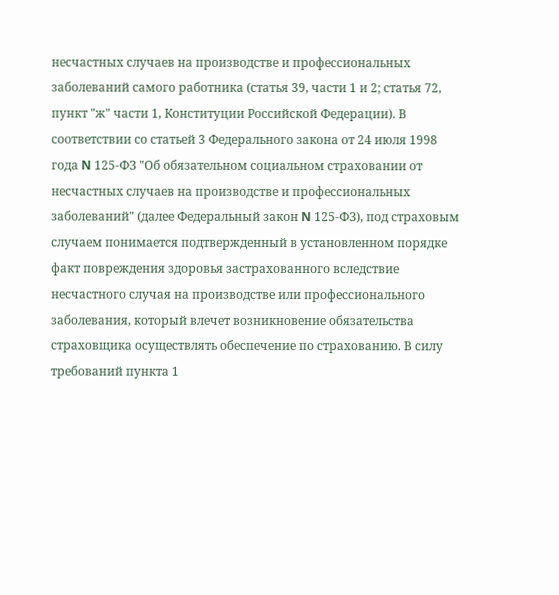несчастных случаев на производстве и профессиональных заболеваний самого работника (статья 39, части 1 и 2; статья 72, пункт "ж" части 1, Конституции Российской Федерации). В соответствии со статьей 3 Федерального закона от 24 июля 1998 года N 125-ФЗ "Об обязательном социальном страховании от несчастных случаев на производстве и профессиональных заболеваний" (далее Федеральный закон N 125-ФЗ), под страховым случаем понимается подтвержденный в установленном порядке факт повреждения здоровья застрахованного вследствие несчастного случая на производстве или профессионального заболевания, который влечет возникновение обязательства страховщика осуществлять обеспечение по страхованию. В силу требований пункта 1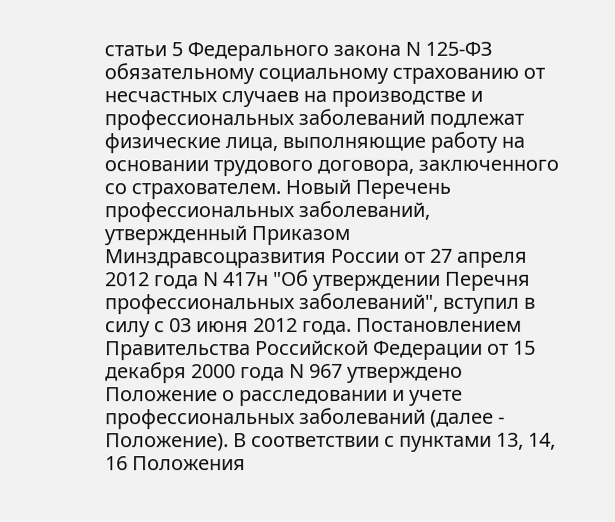статьи 5 Федерального закона N 125-ФЗ обязательному социальному страхованию от несчастных случаев на производстве и профессиональных заболеваний подлежат физические лица, выполняющие работу на основании трудового договора, заключенного со страхователем. Новый Перечень профессиональных заболеваний, утвержденный Приказом Минздравсоцразвития России от 27 апреля 2012 года N 417н "Об утверждении Перечня профессиональных заболеваний", вступил в силу с 03 июня 2012 года. Постановлением Правительства Российской Федерации от 15 декабря 2000 года N 967 утверждено Положение о расследовании и учете профессиональных заболеваний (далее - Положение). В соответствии с пунктами 13, 14, 16 Положения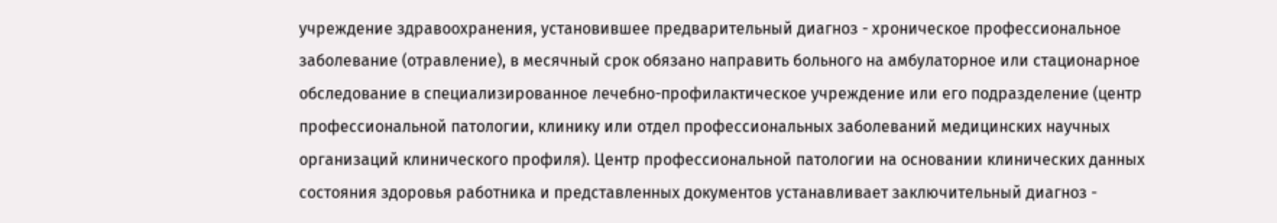учреждение здравоохранения, установившее предварительный диагноз - хроническое профессиональное заболевание (отравление), в месячный срок обязано направить больного на амбулаторное или стационарное обследование в специализированное лечебно-профилактическое учреждение или его подразделение (центр профессиональной патологии, клинику или отдел профессиональных заболеваний медицинских научных организаций клинического профиля). Центр профессиональной патологии на основании клинических данных состояния здоровья работника и представленных документов устанавливает заключительный диагноз -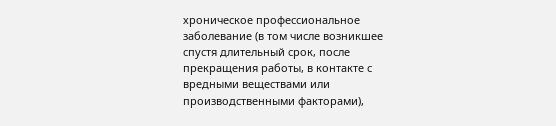хроническое профессиональное заболевание (в том числе возникшее спустя длительный срок, после прекращения работы, в контакте с вредными веществами или производственными факторами),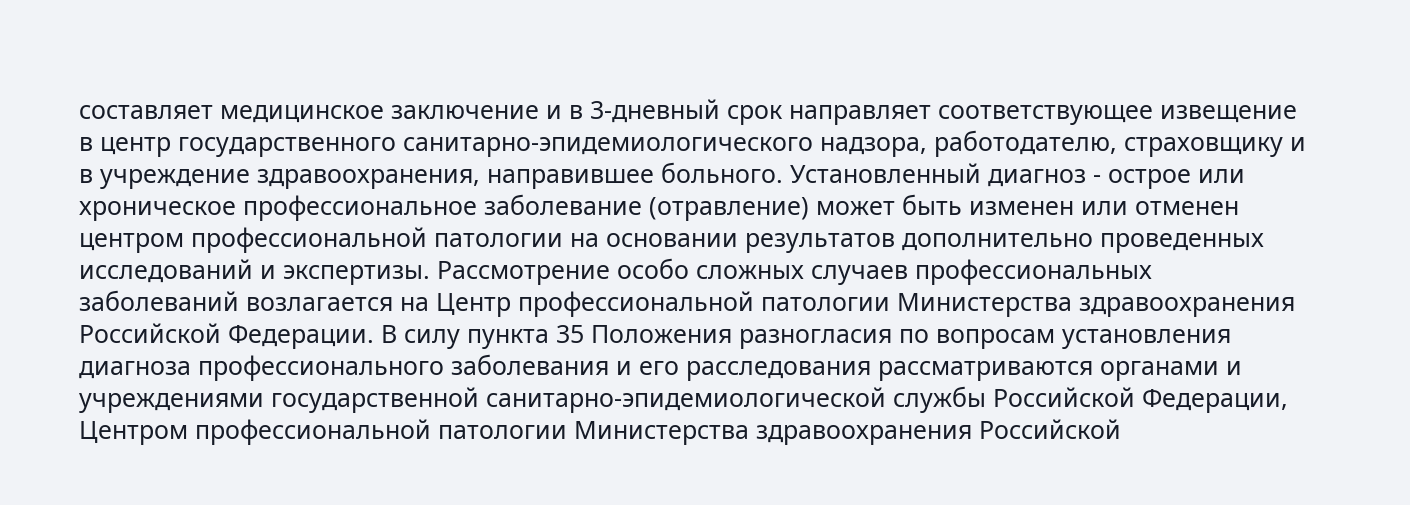составляет медицинское заключение и в 3-дневный срок направляет соответствующее извещение в центр государственного санитарно-эпидемиологического надзора, работодателю, страховщику и в учреждение здравоохранения, направившее больного. Установленный диагноз - острое или хроническое профессиональное заболевание (отравление) может быть изменен или отменен центром профессиональной патологии на основании результатов дополнительно проведенных исследований и экспертизы. Рассмотрение особо сложных случаев профессиональных заболеваний возлагается на Центр профессиональной патологии Министерства здравоохранения Российской Федерации. В силу пункта 35 Положения разногласия по вопросам установления диагноза профессионального заболевания и его расследования рассматриваются органами и учреждениями государственной санитарно-эпидемиологической службы Российской Федерации, Центром профессиональной патологии Министерства здравоохранения Российской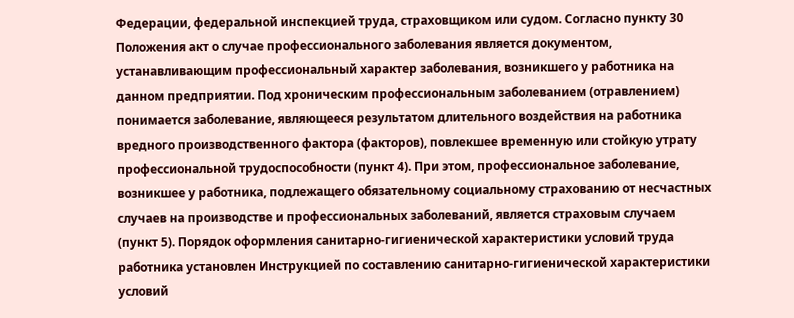Федерации, федеральной инспекцией труда, страховщиком или судом. Согласно пункту 30 Положения акт о случае профессионального заболевания является документом, устанавливающим профессиональный характер заболевания, возникшего у работника на данном предприятии. Под хроническим профессиональным заболеванием (отравлением) понимается заболевание, являющееся результатом длительного воздействия на работника вредного производственного фактора (факторов), повлекшее временную или стойкую утрату профессиональной трудоспособности (пункт 4). При этом, профессиональное заболевание, возникшее у работника, подлежащего обязательному социальному страхованию от несчастных случаев на производстве и профессиональных заболеваний, является страховым случаем (пункт 5). Порядок оформления санитарно-гигиенической характеристики условий труда работника установлен Инструкцией по составлению санитарно-гигиенической характеристики условий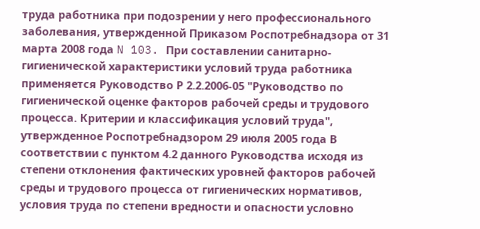труда работника при подозрении у него профессионального заболевания, утвержденной Приказом Роспотребнадзора от 31 марта 2008 года N 103. При составлении санитарно-гигиенической характеристики условий труда работника применяется Руководство Р 2.2.2006-05 "Руководство по гигиенической оценке факторов рабочей среды и трудового процесса. Критерии и классификация условий труда", утвержденное Роспотребнадзором 29 июля 2005 года В соответствии с пунктом 4.2 данного Руководства исходя из степени отклонения фактических уровней факторов рабочей среды и трудового процесса от гигиенических нормативов, условия труда по степени вредности и опасности условно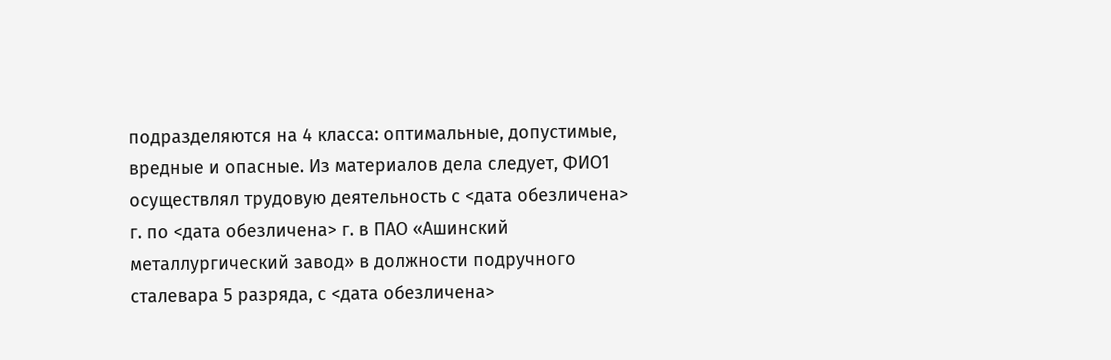подразделяются на 4 класса: оптимальные, допустимые, вредные и опасные. Из материалов дела следует, ФИО1 осуществлял трудовую деятельность с <дата обезличена> г. по <дата обезличена> г. в ПАО «Ашинский металлургический завод» в должности подручного сталевара 5 разряда, с <дата обезличена>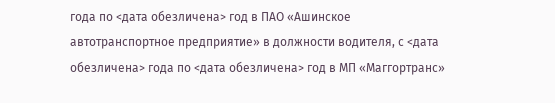года по <дата обезличена> год в ПАО «Ашинское автотранспортное предприятие» в должности водителя, с <дата обезличена> года по <дата обезличена> год в МП «Маггортранс»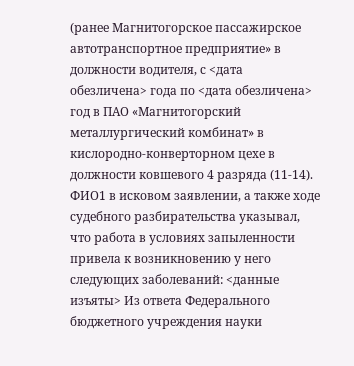(ранее Магнитогорское пассажирское автотранспортное предприятие» в должности водителя, с <дата обезличена> года по <дата обезличена> год в ПАО «Магнитогорский металлургический комбинат» в кислородно-конверторном цехе в должности ковшевого 4 разряда (11-14). ФИО1 в исковом заявлении, а также ходе судебного разбирательства указывал, что работа в условиях запыленности привела к возникновению у него следующих заболеваний: <данные изъяты> Из ответа Федерального бюджетного учреждения науки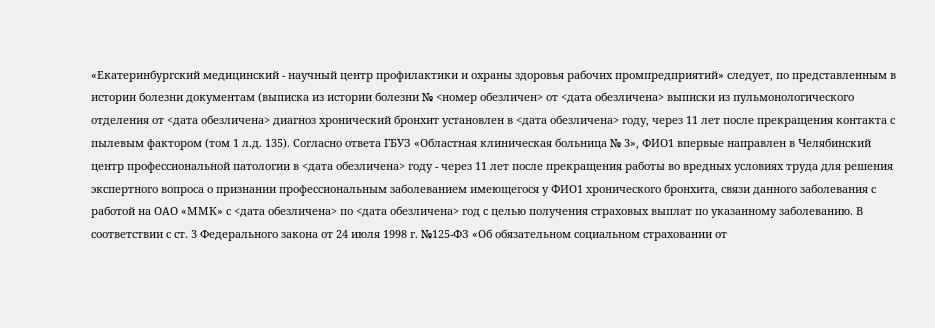«Екатеринбургский медицинский - научный центр профилактики и охраны здоровья рабочих промпредприятий» следует, по представленным в истории болезни документам (выписка из истории болезни № <номер обезличен> от <дата обезличена> выписки из пульмонологического отделения от <дата обезличена> диагноз хронический бронхит установлен в <дата обезличена> году, через 11 лет после прекращения контакта с пылевым фактором (том 1 л.д. 135). Согласно ответа ГБУЗ «Областная клиническая больница № 3», ФИО1 впервые направлен в Челябинский центр профессиональной патологии в <дата обезличена> году - через 11 лет после прекращения работы во вредных условиях труда для решения экспертного вопроса о признании профессиональным заболеванием имеющегося у ФИО1 хронического бронхита, связи данного заболевания с работой на ОАО «ММК» с <дата обезличена> по <дата обезличена> год с целью получения страховых выплат по указанному заболеванию. В соответствии с ст. 3 Федерального закона от 24 июля 1998 г. №125-ФЗ «Об обязательном социальном страховании от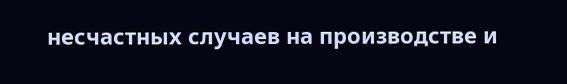несчастных случаев на производстве и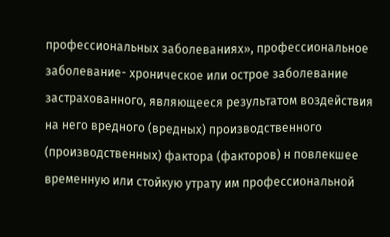профессиональных заболеваниях», профессиональное заболевание- хроническое или острое заболевание застрахованного, являющееся результатом воздействия на него вредного (вредных) производственного (производственных) фактора (факторов) н повлекшее временную или стойкую утрату им профессиональной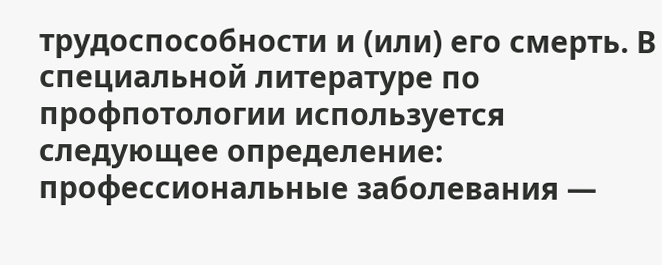трудоспособности и (или) его смерть. В специальной литературе по профпотологии используется следующее определение: профессиональные заболевания —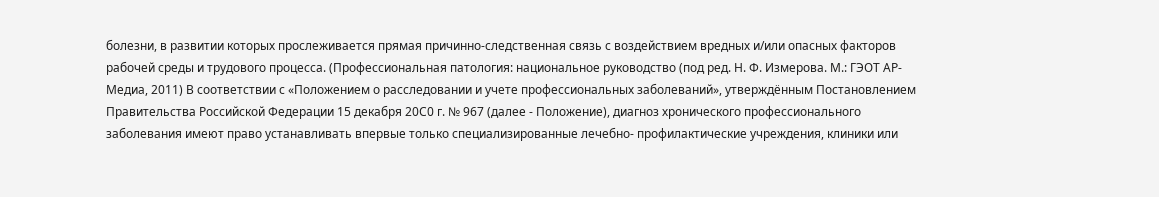болезни, в развитии которых прослеживается прямая причинно-следственная связь с воздействием вредных и/или опасных факторов рабочей среды и трудового процесса. (Профессиональная патология: национальное руководство (под ред. Н. Ф. Измерова. М.: ГЭОТ АР-Медиа, 2011) В соответствии с «Положением о расследовании и учете профессиональных заболеваний», утверждённым Постановлением Правительства Российской Федерации 15 декабря 20С0 г. № 967 (далее - Положение), диагноз хронического профессионального заболевания имеют право устанавливать впервые только специализированные лечебно- профилактические учреждения, клиники или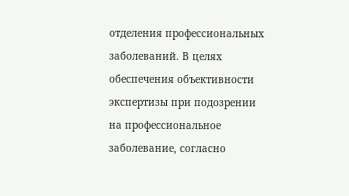отделения профессиональных заболеваний. В целях обеспечения объективности экспертизы при подозрении на профессиональное заболевание, согласно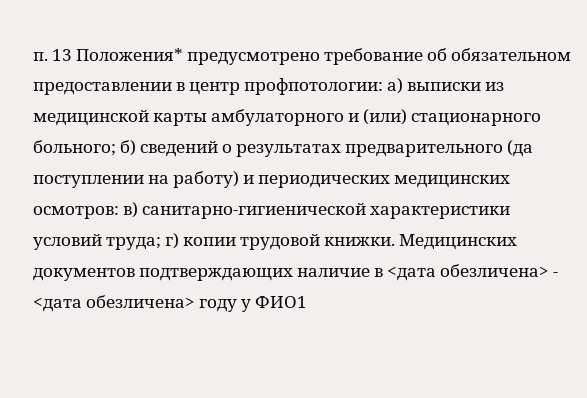п. 13 Положения* предусмотрено требование об обязательном предоставлении в центр профпотологии: а) выписки из медицинской карты амбулаторного и (или) стационарного больного; б) сведений о результатах предварительного (да поступлении на работу) и периодических медицинских осмотров: в) санитарно-гигиенической характеристики условий труда; г) копии трудовой книжки. Медицинских документов подтверждающих наличие в <дата обезличена> - <дата обезличена> году у ФИО1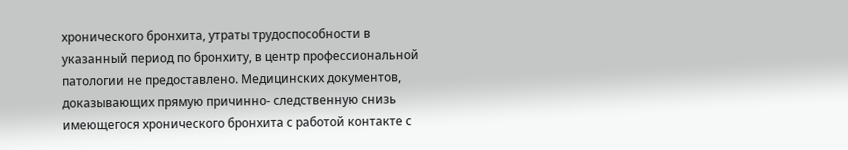хронического бронхита, утраты трудоспособности в указанный период по бронхиту, в центр профессиональной патологии не предоставлено. Медицинских документов, доказывающих прямую причинно- следственную снизь имеющегося хронического бронхита с работой контакте с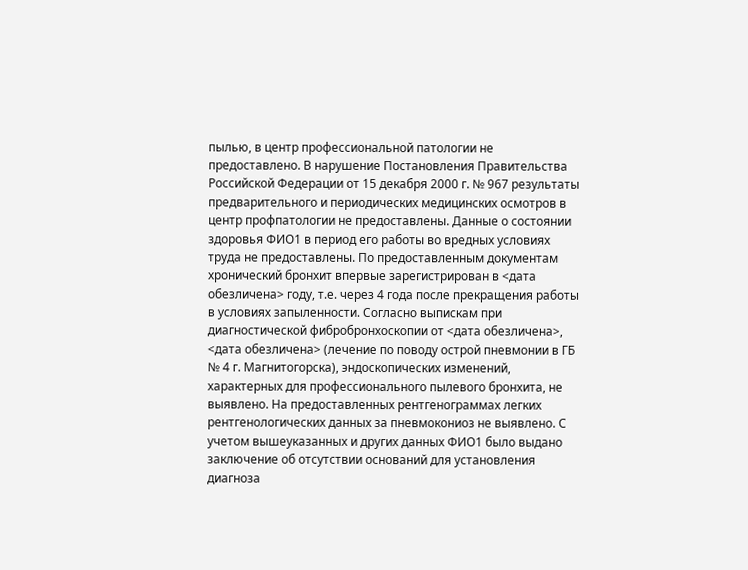пылью, в центр профессиональной патологии не предоставлено. В нарушение Постановления Правительства Российской Федерации от 15 декабря 2000 г. № 967 результаты предварительного и периодических медицинских осмотров в центр профпатологии не предоставлены. Данные о состоянии здоровья ФИО1 в период его работы во вредных условиях труда не предоставлены. По предоставленным документам хронический бронхит впервые зарегистрирован в <дата обезличена> году, т.е. через 4 года после прекращения работы в условиях запыленности. Согласно выпискам при диагностической фибробронхоскопии от <дата обезличена>, <дата обезличена> (лечение по поводу острой пневмонии в ГБ № 4 г. Магнитогорска), эндоскопических изменений, характерных для профессионального пылевого бронхита, не выявлено. На предоставленных рентгенограммах легких рентгенологических данных за пневмокониоз не выявлено. С учетом вышеуказанных и других данных ФИО1 было выдано заключение об отсутствии оснований для установления диагноза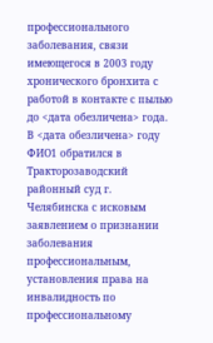профессионального заболевания, связи имеющегося в 2003 году хронического бронхита с работой в контакте с пылью до <дата обезличена> года. В <дата обезличена> году ФИО1 обратился в Тракторозаводский районный суд г. Челябинска с исковым заявлением о признании заболевания профессиональным, установления права на инвалидность по профессиональному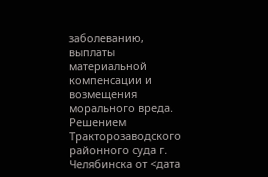заболеванию, выплаты материальной компенсации и возмещения морального вреда. Решением Тракторозаводского районного суда г. Челябинска от <дата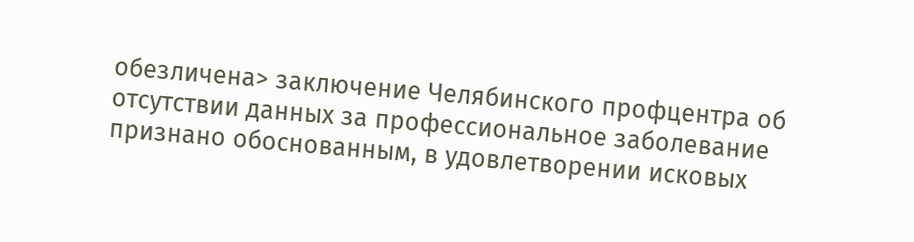обезличена> заключение Челябинского профцентра об отсутствии данных за профессиональное заболевание признано обоснованным, в удовлетворении исковых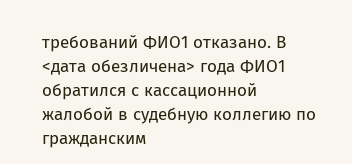требований ФИО1 отказано. В <дата обезличена> года ФИО1 обратился с кассационной жалобой в судебную коллегию по гражданским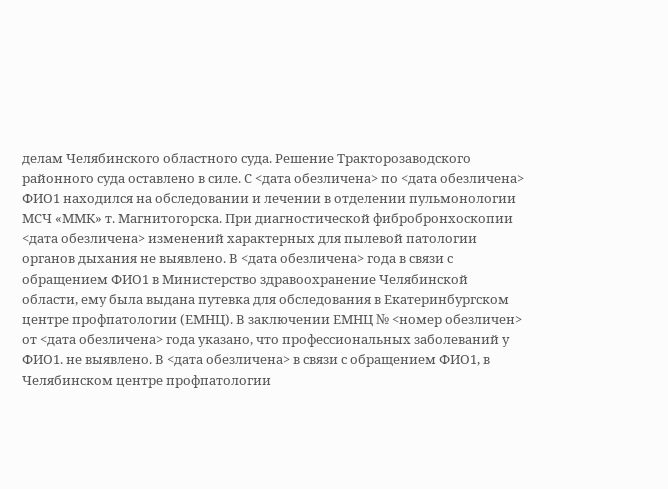делам Челябинского областного суда. Решение Тракторозаводского районного суда оставлено в силе. С <дата обезличена> по <дата обезличена> ФИО1 находился на обследовании и лечении в отделении пульмонологии МСЧ «ММК» т. Магнитогорска. При диагностической фибробронхоскопии <дата обезличена> изменений характерных для пылевой патологии органов дыхания не выявлено. В <дата обезличена> года в связи с обращением ФИО1 в Министерство здравоохранение Челябинской области, ему была выдана путевка для обследования в Екатеринбургском центре профпатологии (ЕМНЦ). В заключении ЕМНЦ № <номер обезличен> от <дата обезличена> года указано, что профессиональных заболеваний у ФИО1. не выявлено. В <дата обезличена> в связи с обращением ФИО1, в Челябинском центре профпатологии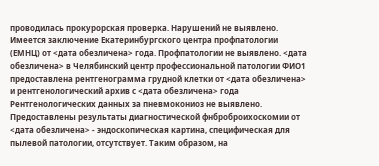проводилась прокурорская проверка. Нарушений не выявлено. Имеется заключение Екатеринбургского центра профпатологии (ЕМНЦ) от <дата обезличена> года. Профпатологии не выявлено. <дата обезличена> в Челябинский центр профессиональной патологии ФИО1 предоставлена рентгенограмма грудной клетки от <дата обезличена> и рентгенологический архив с <дата обезличена> года Рентгенологических данных за пневмокониоз не выявлено. Предоставлены результаты диагностической фнброброихоскомии от <дата обезличена> - эндоскопическая картина, специфическая для пылевой патологии, отсутствует. Таким образом, на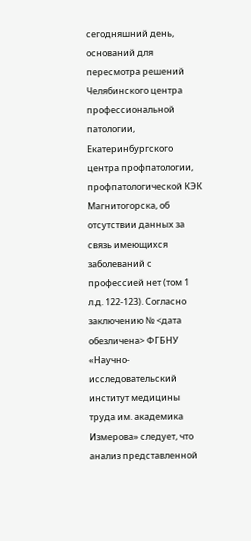сегодняшний день, оснований для пересмотра решений Челябинского центра профессиональной патологии, Екатеринбургского центра профпатологии, профпатологической КЭК Магнитогорска, об отсутствии данных за связь имеющихся заболеваний с профессией нет (том 1 л.д. 122-123). Согласно заключению № <дата обезличена> ФГБНУ «Научно-исследовательский институт медицины труда им. академика Измерова» следует, что анализ представленной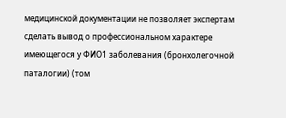медицинской документации не позволяет экспертам сделать вывод о профессиональном характере имеющегося у ФИО1 заболевания (бронхолегочной паталогии) (том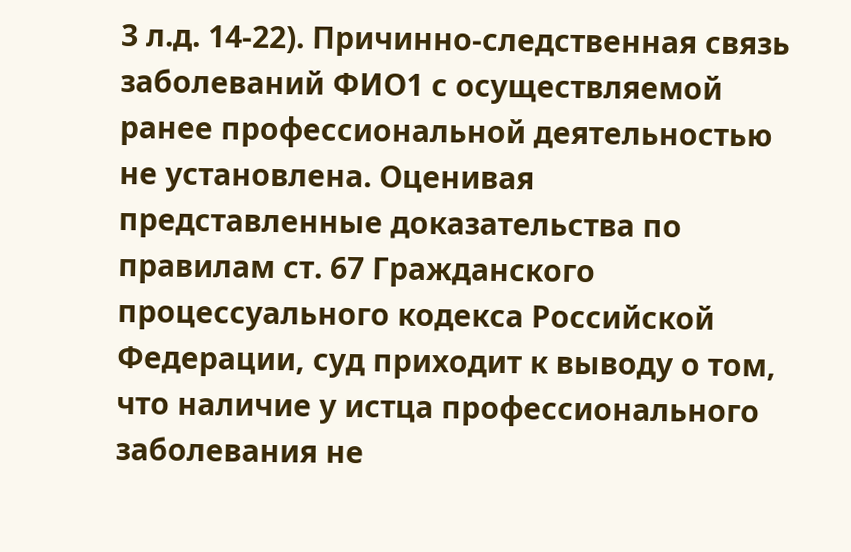3 л.д. 14-22). Причинно-следственная связь заболеваний ФИО1 с осуществляемой ранее профессиональной деятельностью не установлена. Оценивая представленные доказательства по правилам ст. 67 Гражданского процессуального кодекса Российской Федерации, суд приходит к выводу о том, что наличие у истца профессионального заболевания не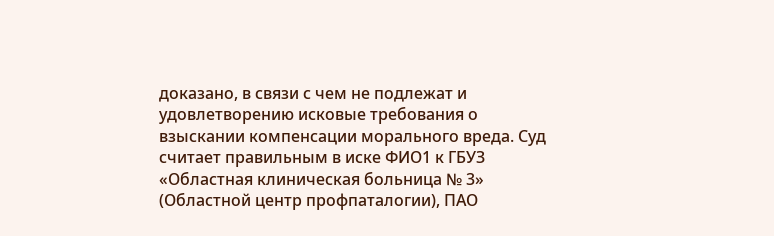доказано, в связи с чем не подлежат и удовлетворению исковые требования о взыскании компенсации морального вреда. Суд считает правильным в иске ФИО1 к ГБУЗ «Областная клиническая больница № 3» (Областной центр профпаталогии), ПАО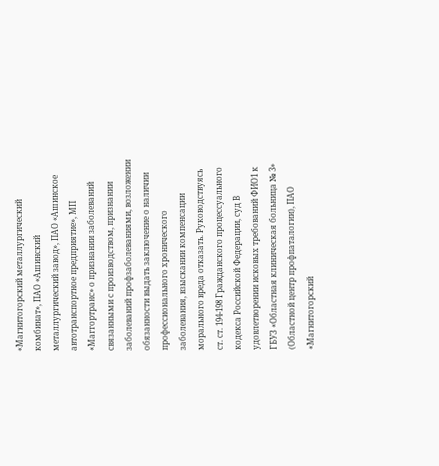«Магнитогорский металлургический комбинат», ПАО «Ашинский металлургический завод», ПАО «Ашинское автотранспортное предприятие», МП «Маггортранс» о признании заболеваний связанными с производством, признании заболеваний профзаболеваниями, возложении обязанности выдать заключение о наличии профессионального хронического заболевания, взыскании компенсации морального вреда отказать. Руководствуясь ст. ст. 194-198 Гражданского процессуального кодекса Российской Федерации, суд В удовлетворении исковых требований ФИО1 к ГБУЗ «Областная клиническая больница № 3» (Областной центр профпаталогии), ПАО «Магнитогорский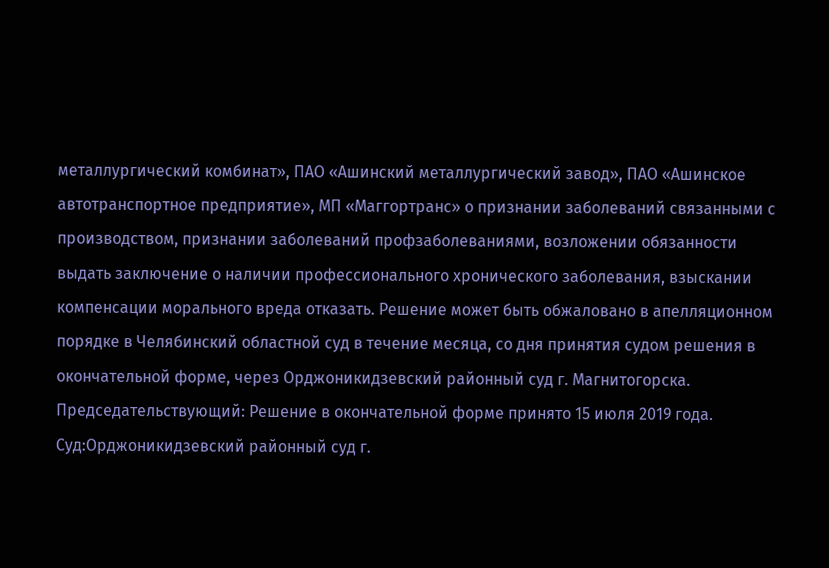металлургический комбинат», ПАО «Ашинский металлургический завод», ПАО «Ашинское автотранспортное предприятие», МП «Маггортранс» о признании заболеваний связанными с производством, признании заболеваний профзаболеваниями, возложении обязанности выдать заключение о наличии профессионального хронического заболевания, взыскании компенсации морального вреда отказать. Решение может быть обжаловано в апелляционном порядке в Челябинский областной суд в течение месяца, со дня принятия судом решения в окончательной форме, через Орджоникидзевский районный суд г. Магнитогорска. Председательствующий: Решение в окончательной форме принято 15 июля 2019 года. Суд:Орджоникидзевский районный суд г.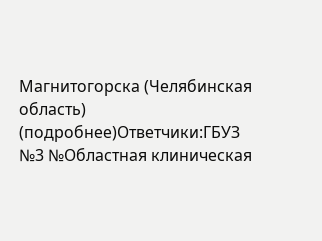Магнитогорска (Челябинская область) (подробнее)Ответчики:ГБУЗ №3 №Областная клиническая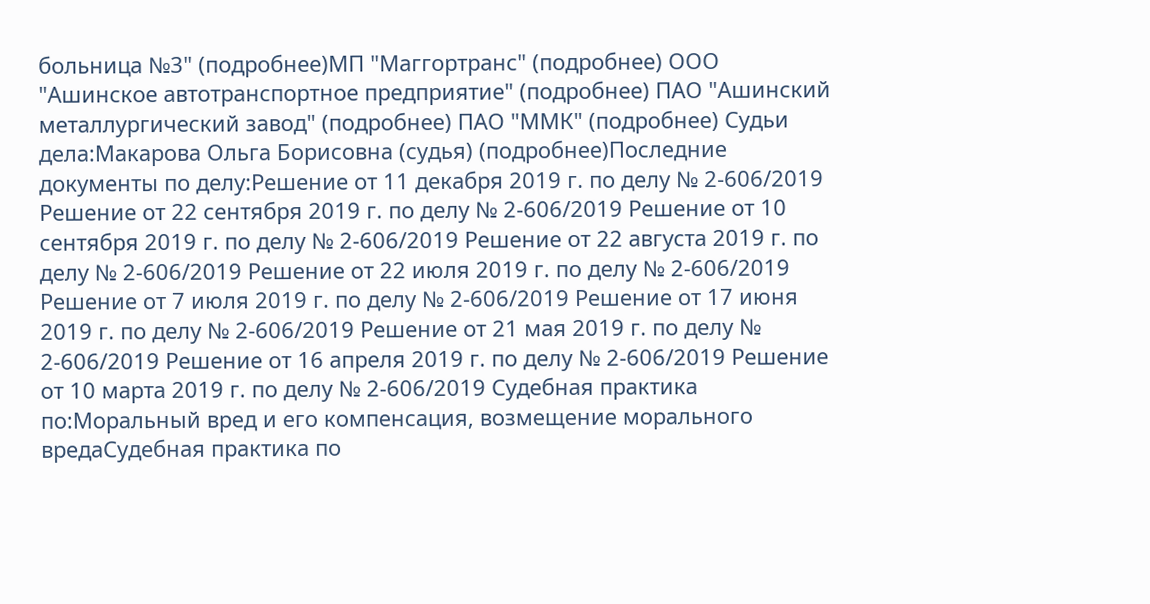больница №3" (подробнее)МП "Маггортранс" (подробнее) ООО "Ашинское автотранспортное предприятие" (подробнее) ПАО "Ашинский металлургический завод" (подробнее) ПАО "ММК" (подробнее) Судьи дела:Макарова Ольга Борисовна (судья) (подробнее)Последние документы по делу:Решение от 11 декабря 2019 г. по делу № 2-606/2019 Решение от 22 сентября 2019 г. по делу № 2-606/2019 Решение от 10 сентября 2019 г. по делу № 2-606/2019 Решение от 22 августа 2019 г. по делу № 2-606/2019 Решение от 22 июля 2019 г. по делу № 2-606/2019 Решение от 7 июля 2019 г. по делу № 2-606/2019 Решение от 17 июня 2019 г. по делу № 2-606/2019 Решение от 21 мая 2019 г. по делу № 2-606/2019 Решение от 16 апреля 2019 г. по делу № 2-606/2019 Решение от 10 марта 2019 г. по делу № 2-606/2019 Судебная практика по:Моральный вред и его компенсация, возмещение морального вредаСудебная практика по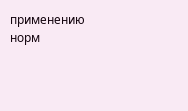применению норм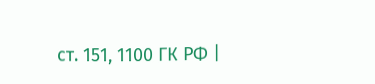ст. 151, 1100 ГК РФ |